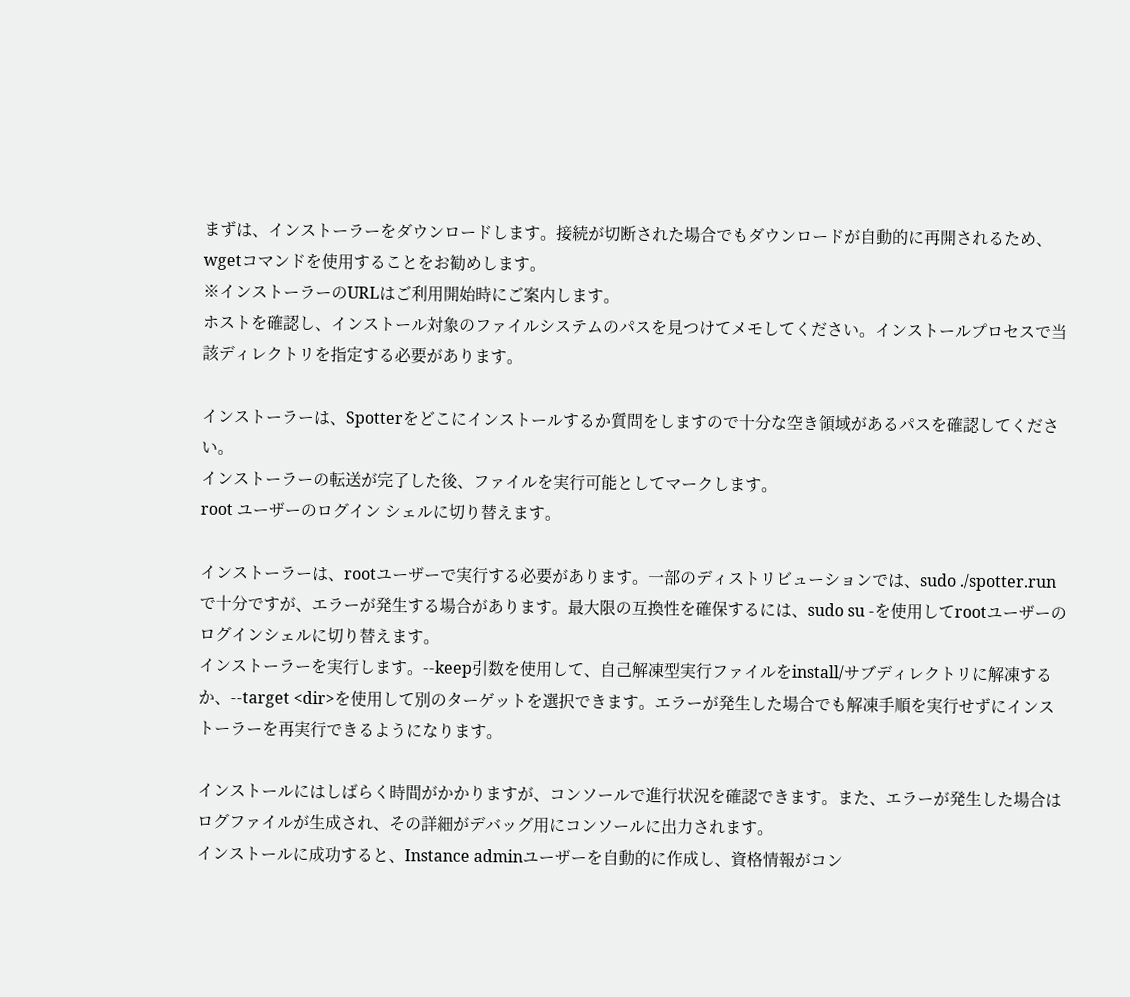まずは、インストーラーをダウンロードします。接続が切断された場合でもダウンロードが自動的に再開されるため、wgetコマンドを使用することをお勧めします。
※インストーラーのURLはご利用開始時にご案内します。
ホストを確認し、インストール対象のファイルシステムのパスを見つけてメモしてください。インストールプロセスで当該ディレクトリを指定する必要があります。

インストーラーは、Spotterをどこにインストールするか質問をしますので十分な空き領域があるパスを確認してください。
インストーラーの転送が完了した後、ファイルを実行可能としてマークします。
root ユーザーのログイン シェルに切り替えます。

インストーラーは、rootユーザーで実行する必要があります。一部のディストリビューションでは、sudo ./spotter.runで十分ですが、エラーが発生する場合があります。最大限の互換性を確保するには、sudo su -を使用してrootユーザーのログインシェルに切り替えます。
インストーラーを実行します。--keep引数を使用して、自己解凍型実行ファイルをinstall/サブディレクトリに解凍するか、--target <dir>を使用して別のターゲットを選択できます。エラーが発生した場合でも解凍手順を実行せずにインストーラーを再実行できるようになります。

インストールにはしばらく時間がかかりますが、コンソールで進行状況を確認できます。また、エラーが発生した場合はログファイルが生成され、その詳細がデバッグ用にコンソールに出力されます。
インストールに成功すると、Instance adminユーザーを自動的に作成し、資格情報がコン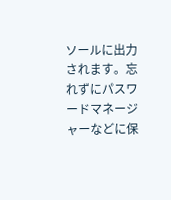ソールに出力されます。忘れずにパスワードマネージャーなどに保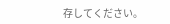存してください。